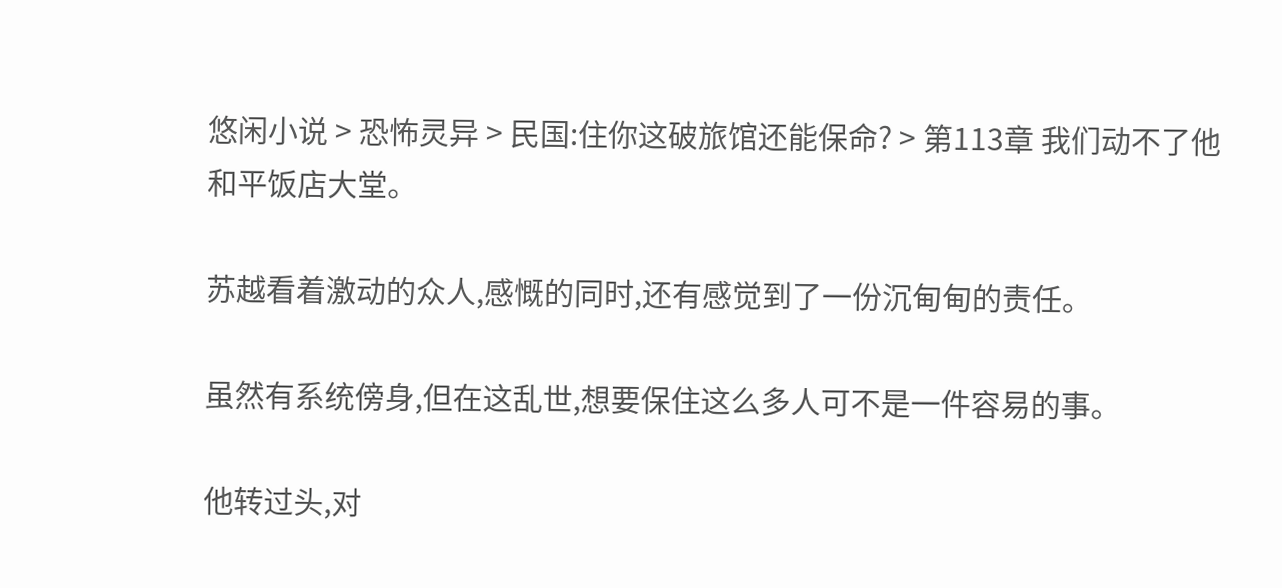悠闲小说 > 恐怖灵异 > 民国:住你这破旅馆还能保命? > 第113章 我们动不了他
和平饭店大堂。

苏越看着激动的众人,感慨的同时,还有感觉到了一份沉甸甸的责任。

虽然有系统傍身,但在这乱世,想要保住这么多人可不是一件容易的事。

他转过头,对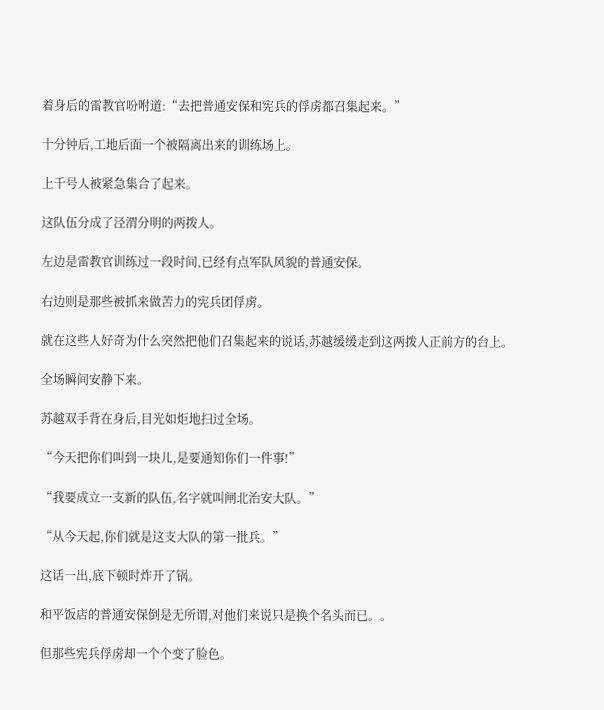着身后的雷教官吩咐道:“去把普通安保和宪兵的俘虏都召集起来。”

十分钟后,工地后面一个被隔离出来的训练场上。

上千号人被紧急集合了起来。

这队伍分成了泾渭分明的两拨人。

左边是雷教官训练过一段时间,已经有点军队风貌的普通安保。

右边则是那些被抓来做苦力的宪兵团俘虏。

就在这些人好奇为什么突然把他们召集起来的说话,苏越缓缓走到这两拨人正前方的台上。

全场瞬间安静下来。

苏越双手背在身后,目光如炬地扫过全场。

“今天把你们叫到一块儿,是要通知你们一件事!”

“我要成立一支新的队伍,名字就叫闸北治安大队。”

“从今天起,你们就是这支大队的第一批兵。”

这话一出,底下顿时炸开了锅。

和平饭店的普通安保倒是无所谓,对他们来说只是换个名头而已。。

但那些宪兵俘虏却一个个变了脸色。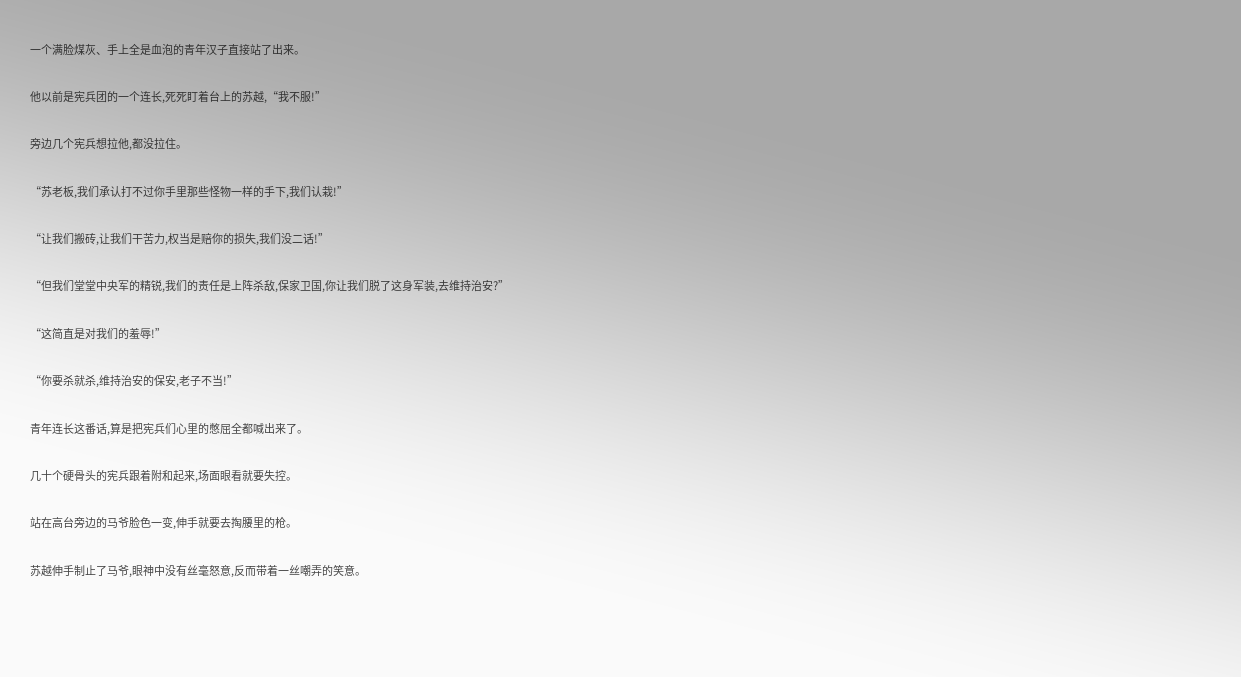一个满脸煤灰、手上全是血泡的青年汉子直接站了出来。

他以前是宪兵团的一个连长,死死盯着台上的苏越,“我不服!”

旁边几个宪兵想拉他,都没拉住。

“苏老板,我们承认打不过你手里那些怪物一样的手下,我们认栽!”

“让我们搬砖,让我们干苦力,权当是赔你的损失,我们没二话!”

“但我们堂堂中央军的精锐,我们的责任是上阵杀敌,保家卫国,你让我们脱了这身军装,去维持治安?”

“这简直是对我们的羞辱!”

“你要杀就杀,维持治安的保安,老子不当!”

青年连长这番话,算是把宪兵们心里的憋屈全都喊出来了。

几十个硬骨头的宪兵跟着附和起来,场面眼看就要失控。

站在高台旁边的马爷脸色一变,伸手就要去掏腰里的枪。

苏越伸手制止了马爷,眼神中没有丝毫怒意,反而带着一丝嘲弄的笑意。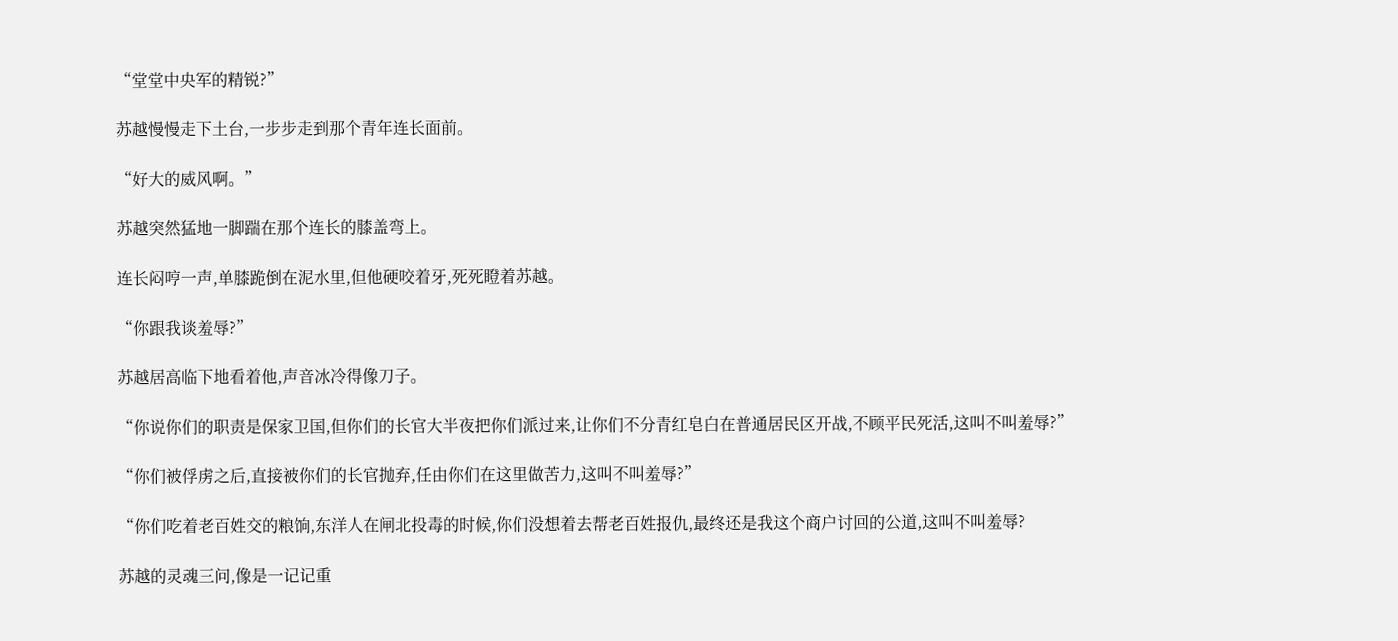“堂堂中央军的精锐?”

苏越慢慢走下土台,一步步走到那个青年连长面前。

“好大的威风啊。”

苏越突然猛地一脚踹在那个连长的膝盖弯上。

连长闷哼一声,单膝跪倒在泥水里,但他硬咬着牙,死死瞪着苏越。

“你跟我谈羞辱?”

苏越居高临下地看着他,声音冰冷得像刀子。

“你说你们的职责是保家卫国,但你们的长官大半夜把你们派过来,让你们不分青红皂白在普通居民区开战,不顾平民死活,这叫不叫羞辱?”

“你们被俘虏之后,直接被你们的长官抛弃,任由你们在这里做苦力,这叫不叫羞辱?”

“你们吃着老百姓交的粮饷,东洋人在闸北投毒的时候,你们没想着去帮老百姓报仇,最终还是我这个商户讨回的公道,这叫不叫羞辱?

苏越的灵魂三问,像是一记记重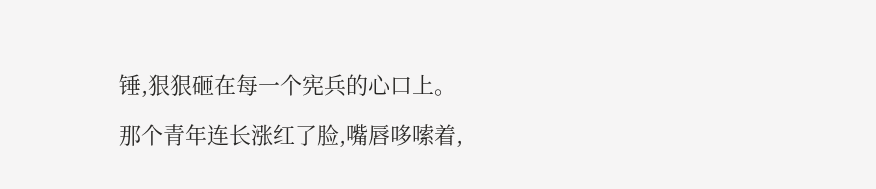锤,狠狠砸在每一个宪兵的心口上。

那个青年连长涨红了脸,嘴唇哆嗦着,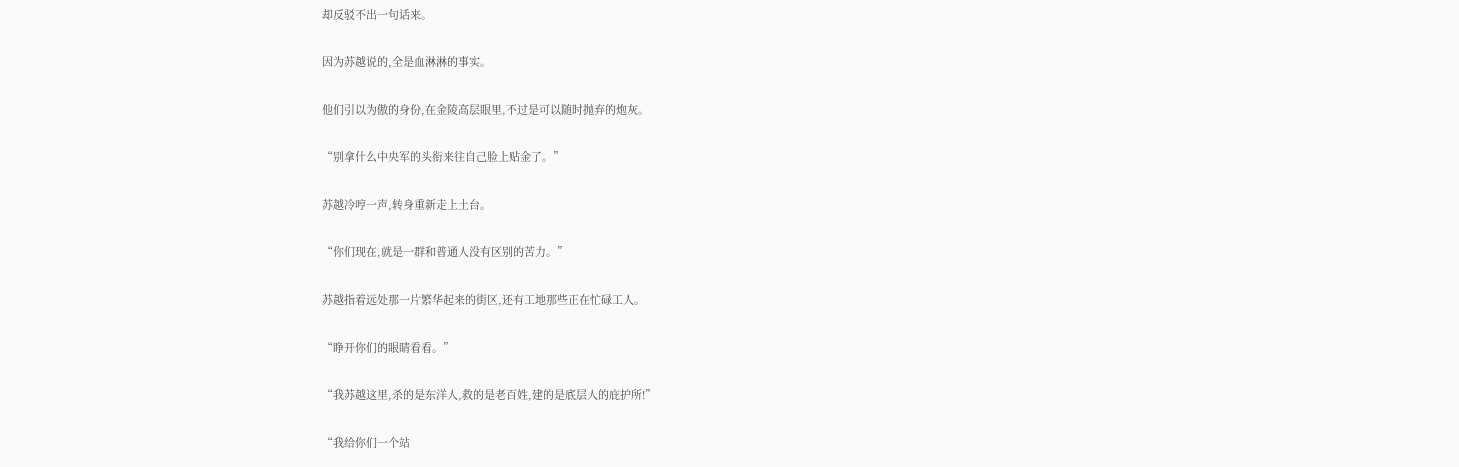却反驳不出一句话来。

因为苏越说的,全是血淋淋的事实。

他们引以为傲的身份,在金陵高层眼里,不过是可以随时抛弃的炮灰。

“别拿什么中央军的头衔来往自己脸上贴金了。”

苏越冷哼一声,转身重新走上土台。

“你们现在,就是一群和普通人没有区别的苦力。”

苏越指着远处那一片繁华起来的街区,还有工地那些正在忙碌工人。

“睁开你们的眼睛看看。”

“我苏越这里,杀的是东洋人,救的是老百姓,建的是底层人的庇护所!”

“我给你们一个站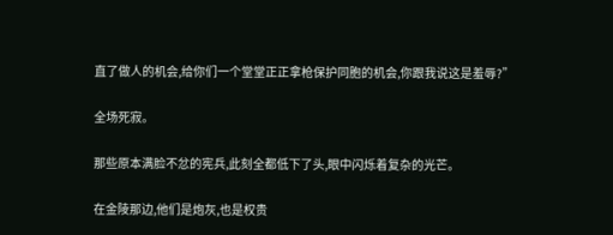直了做人的机会,给你们一个堂堂正正拿枪保护同胞的机会,你跟我说这是羞辱?”

全场死寂。

那些原本满脸不忿的宪兵,此刻全都低下了头,眼中闪烁着复杂的光芒。

在金陵那边,他们是炮灰,也是权贵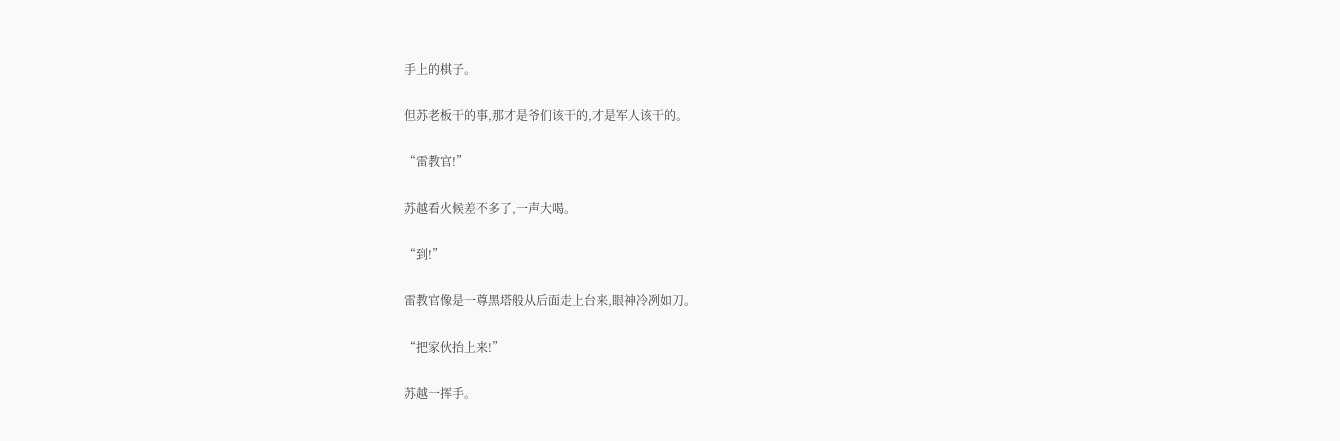手上的棋子。

但苏老板干的事,那才是爷们该干的,才是军人该干的。

“雷教官!”

苏越看火候差不多了,一声大喝。

“到!”

雷教官像是一尊黑塔般从后面走上台来,眼神冷冽如刀。

“把家伙抬上来!”

苏越一挥手。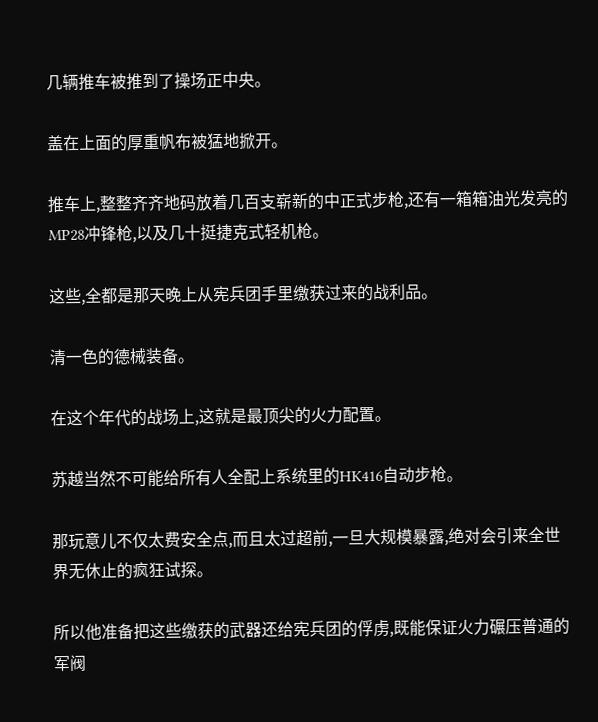几辆推车被推到了操场正中央。

盖在上面的厚重帆布被猛地掀开。

推车上,整整齐齐地码放着几百支崭新的中正式步枪,还有一箱箱油光发亮的MP28冲锋枪,以及几十挺捷克式轻机枪。

这些,全都是那天晚上从宪兵团手里缴获过来的战利品。

清一色的德械装备。

在这个年代的战场上,这就是最顶尖的火力配置。

苏越当然不可能给所有人全配上系统里的HK416自动步枪。

那玩意儿不仅太费安全点,而且太过超前,一旦大规模暴露,绝对会引来全世界无休止的疯狂试探。

所以他准备把这些缴获的武器还给宪兵团的俘虏,既能保证火力碾压普通的军阀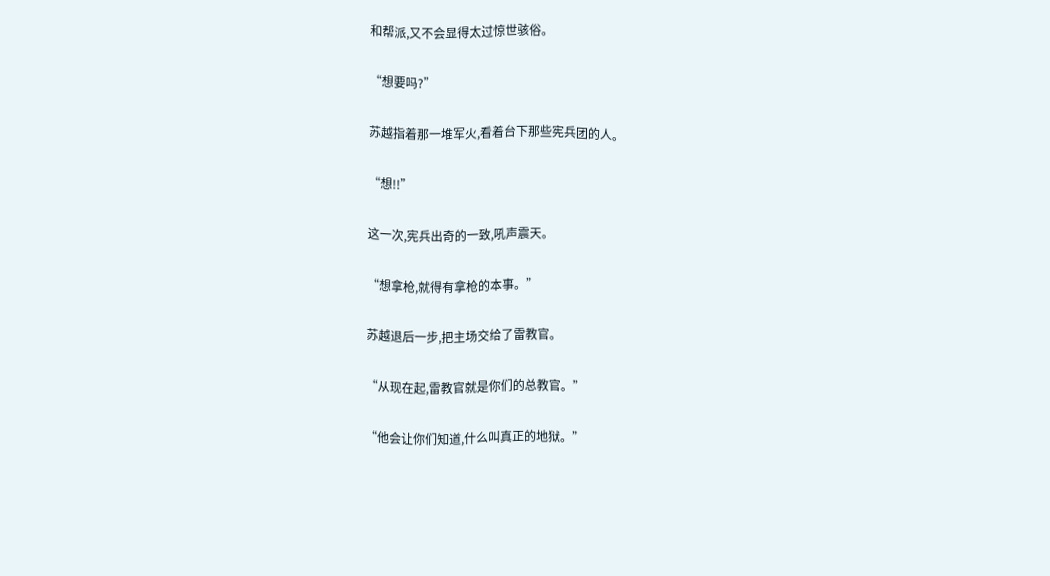和帮派,又不会显得太过惊世骇俗。

“想要吗?”

苏越指着那一堆军火,看着台下那些宪兵团的人。

“想!!”

这一次,宪兵出奇的一致,吼声震天。

“想拿枪,就得有拿枪的本事。”

苏越退后一步,把主场交给了雷教官。

“从现在起,雷教官就是你们的总教官。”

“他会让你们知道,什么叫真正的地狱。”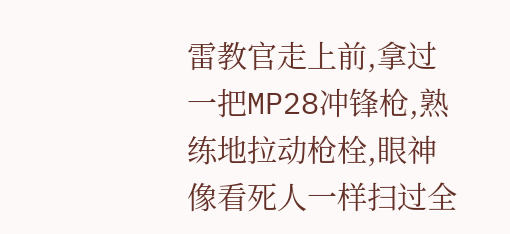雷教官走上前,拿过一把MP28冲锋枪,熟练地拉动枪栓,眼神像看死人一样扫过全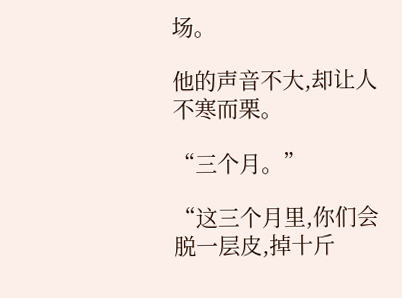场。

他的声音不大,却让人不寒而栗。

“三个月。”

“这三个月里,你们会脱一层皮,掉十斤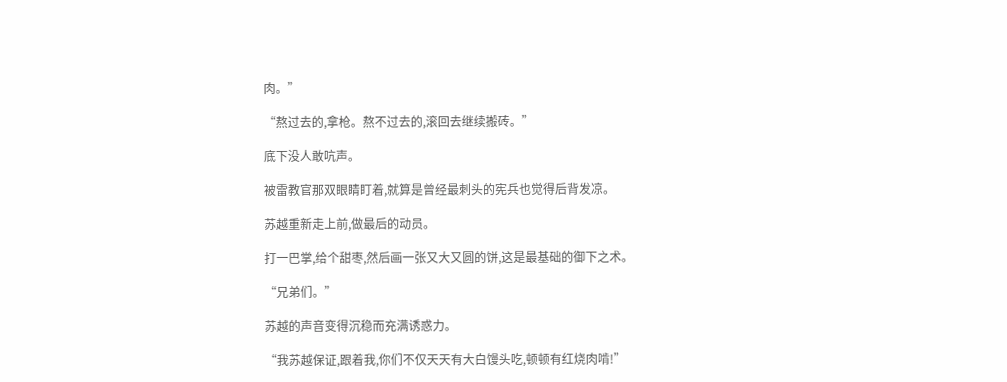肉。”

“熬过去的,拿枪。熬不过去的,滚回去继续搬砖。”

底下没人敢吭声。

被雷教官那双眼睛盯着,就算是曾经最刺头的宪兵也觉得后背发凉。

苏越重新走上前,做最后的动员。

打一巴掌,给个甜枣,然后画一张又大又圆的饼,这是最基础的御下之术。

“兄弟们。”

苏越的声音变得沉稳而充满诱惑力。

“我苏越保证,跟着我,你们不仅天天有大白馒头吃,顿顿有红烧肉啃!”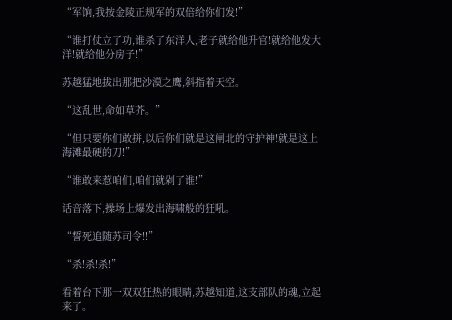“军饷,我按金陵正规军的双倍给你们发!”

“谁打仗立了功,谁杀了东洋人,老子就给他升官!就给他发大洋!就给他分房子!”

苏越猛地拔出那把沙漠之鹰,斜指着天空。

“这乱世,命如草芥。”

“但只要你们敢拼,以后你们就是这闸北的守护神!就是这上海滩最硬的刀!”

“谁敢来惹咱们,咱们就剁了谁!”

话音落下,操场上爆发出海啸般的狂吼。

“誓死追随苏司令!!”

“杀!杀!杀!”

看着台下那一双双狂热的眼睛,苏越知道,这支部队的魂,立起来了。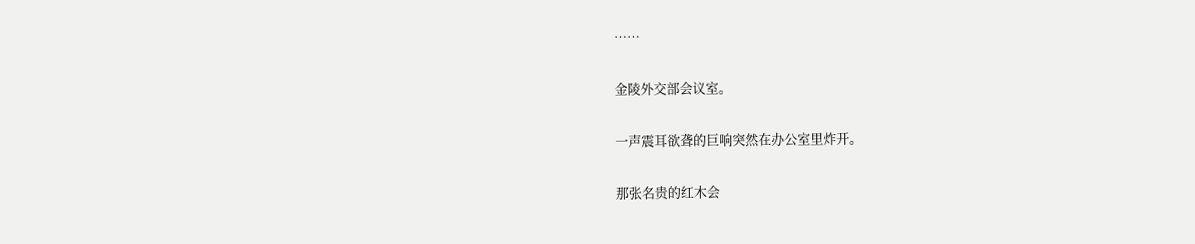……

金陵外交部会议室。

一声震耳欲聋的巨响突然在办公室里炸开。

那张名贵的红木会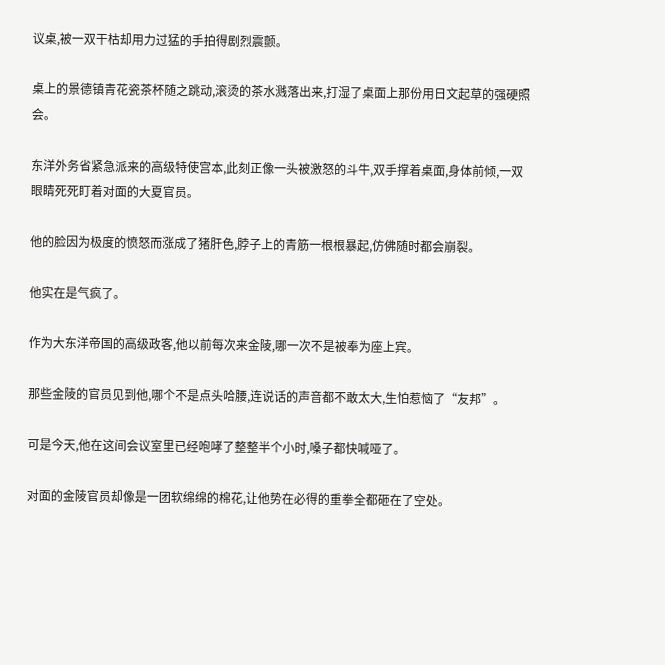议桌,被一双干枯却用力过猛的手拍得剧烈震颤。

桌上的景德镇青花瓷茶杯随之跳动,滚烫的茶水溅落出来,打湿了桌面上那份用日文起草的强硬照会。

东洋外务省紧急派来的高级特使宫本,此刻正像一头被激怒的斗牛,双手撑着桌面,身体前倾,一双眼睛死死盯着对面的大夏官员。

他的脸因为极度的愤怒而涨成了猪肝色,脖子上的青筋一根根暴起,仿佛随时都会崩裂。

他实在是气疯了。

作为大东洋帝国的高级政客,他以前每次来金陵,哪一次不是被奉为座上宾。

那些金陵的官员见到他,哪个不是点头哈腰,连说话的声音都不敢太大,生怕惹恼了“友邦”。

可是今天,他在这间会议室里已经咆哮了整整半个小时,嗓子都快喊哑了。

对面的金陵官员却像是一团软绵绵的棉花,让他势在必得的重拳全都砸在了空处。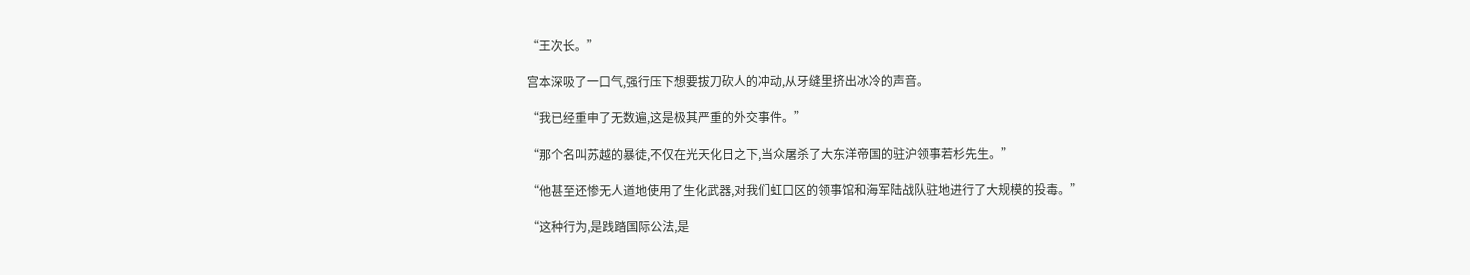“王次长。”

宫本深吸了一口气,强行压下想要拔刀砍人的冲动,从牙缝里挤出冰冷的声音。

“我已经重申了无数遍,这是极其严重的外交事件。”

“那个名叫苏越的暴徒,不仅在光天化日之下,当众屠杀了大东洋帝国的驻沪领事若杉先生。”

“他甚至还惨无人道地使用了生化武器,对我们虹口区的领事馆和海军陆战队驻地进行了大规模的投毒。”

“这种行为,是践踏国际公法,是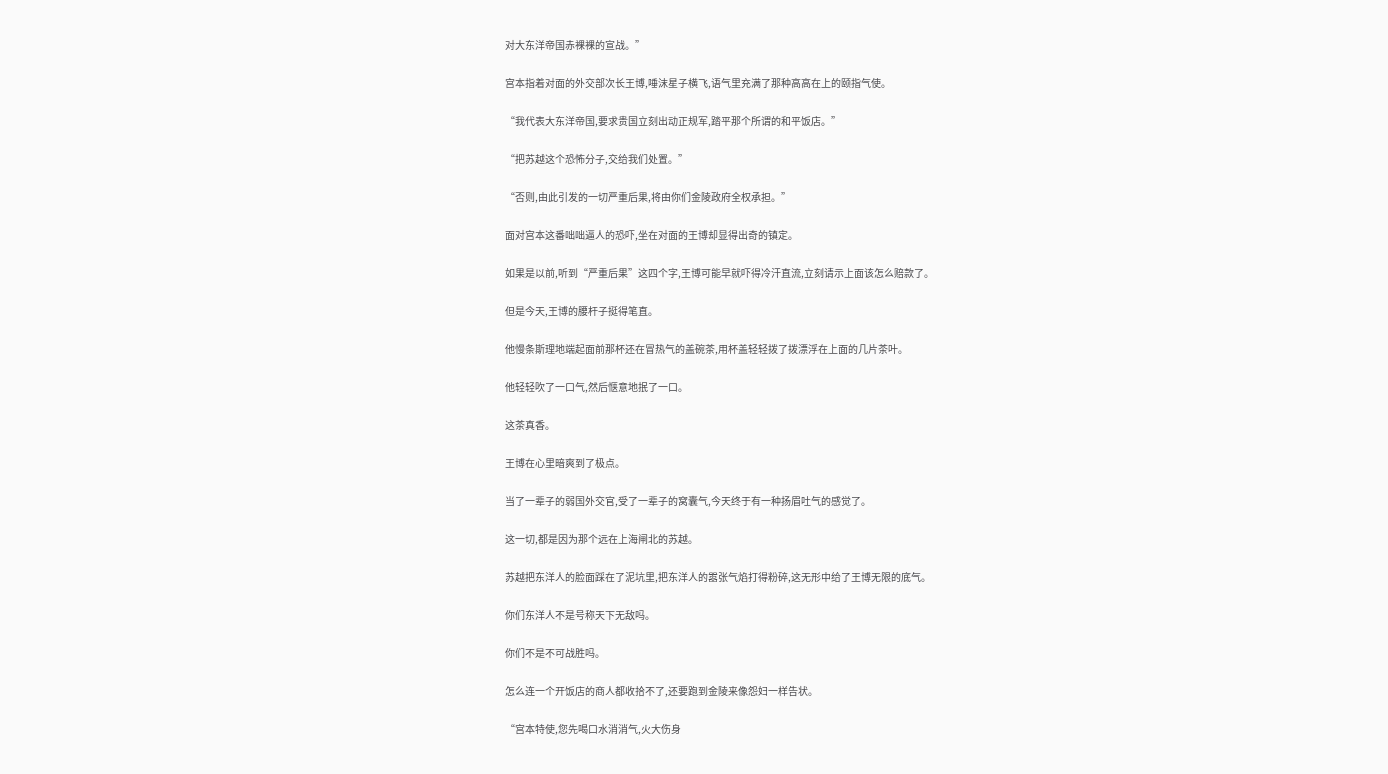对大东洋帝国赤裸裸的宣战。”

宫本指着对面的外交部次长王博,唾沫星子横飞,语气里充满了那种高高在上的颐指气使。

“我代表大东洋帝国,要求贵国立刻出动正规军,踏平那个所谓的和平饭店。”

“把苏越这个恐怖分子,交给我们处置。”

“否则,由此引发的一切严重后果,将由你们金陵政府全权承担。”

面对宫本这番咄咄逼人的恐吓,坐在对面的王博却显得出奇的镇定。

如果是以前,听到“严重后果”这四个字,王博可能早就吓得冷汗直流,立刻请示上面该怎么赔款了。

但是今天,王博的腰杆子挺得笔直。

他慢条斯理地端起面前那杯还在冒热气的盖碗茶,用杯盖轻轻拨了拨漂浮在上面的几片茶叶。

他轻轻吹了一口气,然后惬意地抿了一口。

这茶真香。

王博在心里暗爽到了极点。

当了一辈子的弱国外交官,受了一辈子的窝囊气,今天终于有一种扬眉吐气的感觉了。

这一切,都是因为那个远在上海闸北的苏越。

苏越把东洋人的脸面踩在了泥坑里,把东洋人的嚣张气焰打得粉碎,这无形中给了王博无限的底气。

你们东洋人不是号称天下无敌吗。

你们不是不可战胜吗。

怎么连一个开饭店的商人都收拾不了,还要跑到金陵来像怨妇一样告状。

“宫本特使,您先喝口水消消气,火大伤身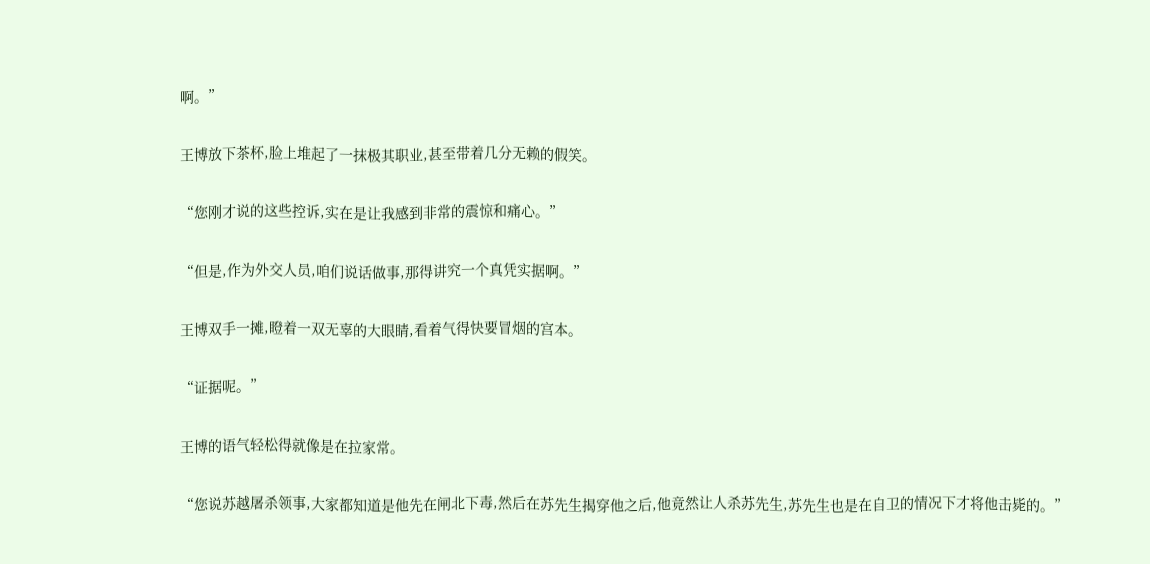啊。”

王博放下茶杯,脸上堆起了一抹极其职业,甚至带着几分无赖的假笑。

“您刚才说的这些控诉,实在是让我感到非常的震惊和痛心。”

“但是,作为外交人员,咱们说话做事,那得讲究一个真凭实据啊。”

王博双手一摊,瞪着一双无辜的大眼睛,看着气得快要冒烟的宫本。

“证据呢。”

王博的语气轻松得就像是在拉家常。

“您说苏越屠杀领事,大家都知道是他先在闸北下毒,然后在苏先生揭穿他之后,他竟然让人杀苏先生,苏先生也是在自卫的情况下才将他击毙的。”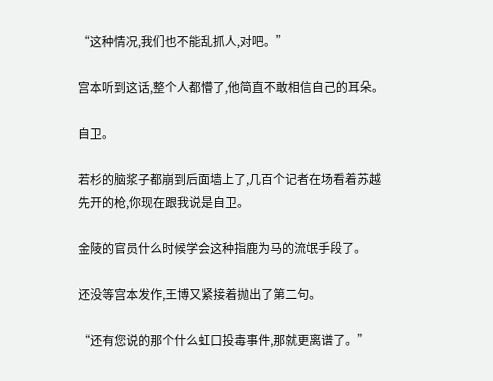“这种情况,我们也不能乱抓人,对吧。”

宫本听到这话,整个人都懵了,他简直不敢相信自己的耳朵。

自卫。

若杉的脑浆子都崩到后面墙上了,几百个记者在场看着苏越先开的枪,你现在跟我说是自卫。

金陵的官员什么时候学会这种指鹿为马的流氓手段了。

还没等宫本发作,王博又紧接着抛出了第二句。

“还有您说的那个什么虹口投毒事件,那就更离谱了。”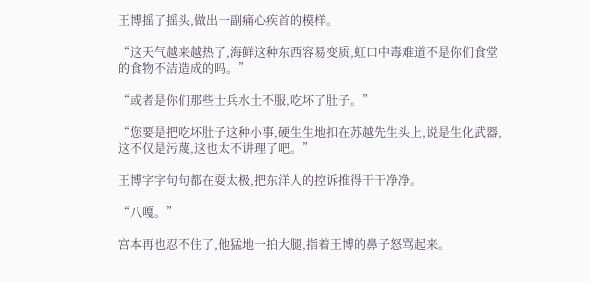王博摇了摇头,做出一副痛心疾首的模样。

“这天气越来越热了,海鲜这种东西容易变质,虹口中毒难道不是你们食堂的食物不洁造成的吗。”

“或者是你们那些士兵水土不服,吃坏了肚子。”

“您要是把吃坏肚子这种小事,硬生生地扣在苏越先生头上,说是生化武器,这不仅是污蔑,这也太不讲理了吧。”

王博字字句句都在耍太极,把东洋人的控诉推得干干净净。

“八嘎。”

宫本再也忍不住了,他猛地一拍大腿,指着王博的鼻子怒骂起来。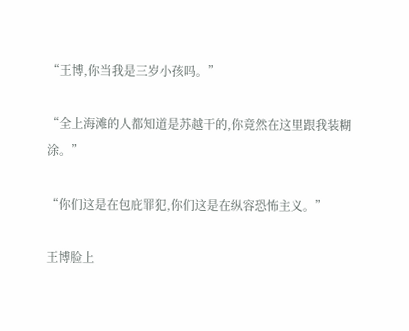“王博,你当我是三岁小孩吗。”

“全上海滩的人都知道是苏越干的,你竟然在这里跟我装糊涂。”

“你们这是在包庇罪犯,你们这是在纵容恐怖主义。”

王博脸上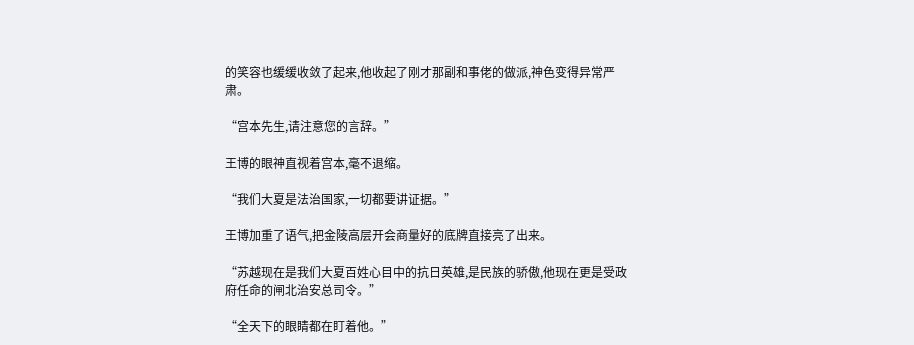的笑容也缓缓收敛了起来,他收起了刚才那副和事佬的做派,神色变得异常严肃。

“宫本先生,请注意您的言辞。”

王博的眼神直视着宫本,毫不退缩。

“我们大夏是法治国家,一切都要讲证据。”

王博加重了语气,把金陵高层开会商量好的底牌直接亮了出来。

“苏越现在是我们大夏百姓心目中的抗日英雄,是民族的骄傲,他现在更是受政府任命的闸北治安总司令。”

“全天下的眼睛都在盯着他。”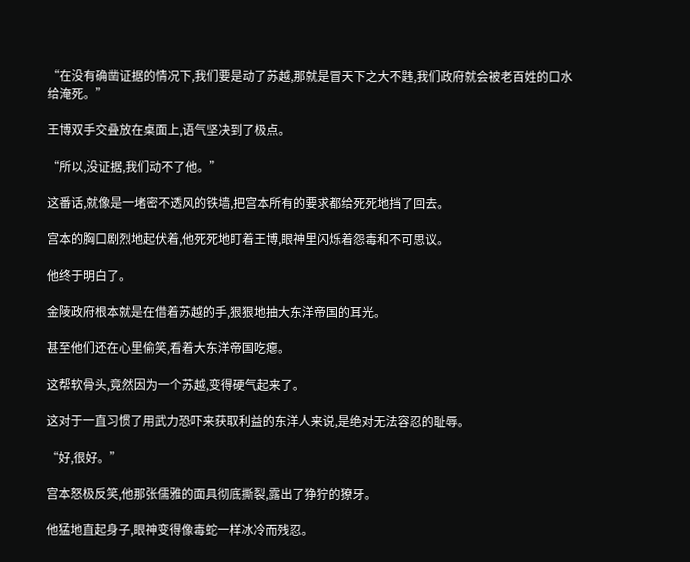“在没有确凿证据的情况下,我们要是动了苏越,那就是冒天下之大不韪,我们政府就会被老百姓的口水给淹死。”

王博双手交叠放在桌面上,语气坚决到了极点。

“所以,没证据,我们动不了他。”

这番话,就像是一堵密不透风的铁墙,把宫本所有的要求都给死死地挡了回去。

宫本的胸口剧烈地起伏着,他死死地盯着王博,眼神里闪烁着怨毒和不可思议。

他终于明白了。

金陵政府根本就是在借着苏越的手,狠狠地抽大东洋帝国的耳光。

甚至他们还在心里偷笑,看着大东洋帝国吃瘪。

这帮软骨头,竟然因为一个苏越,变得硬气起来了。

这对于一直习惯了用武力恐吓来获取利益的东洋人来说,是绝对无法容忍的耻辱。

“好,很好。”

宫本怒极反笑,他那张儒雅的面具彻底撕裂,露出了狰狞的獠牙。

他猛地直起身子,眼神变得像毒蛇一样冰冷而残忍。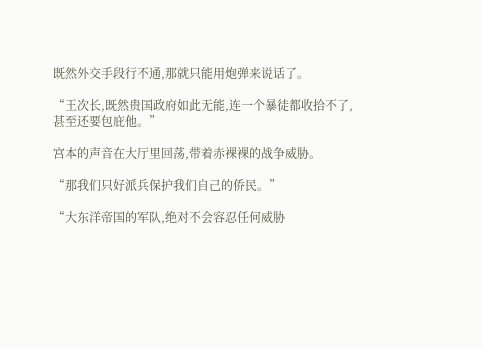既然外交手段行不通,那就只能用炮弹来说话了。

“王次长,既然贵国政府如此无能,连一个暴徒都收拾不了,甚至还要包庇他。”

宫本的声音在大厅里回荡,带着赤裸裸的战争威胁。

“那我们只好派兵保护我们自己的侨民。”

“大东洋帝国的军队,绝对不会容忍任何威胁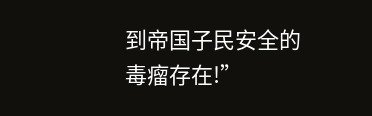到帝国子民安全的毒瘤存在!”